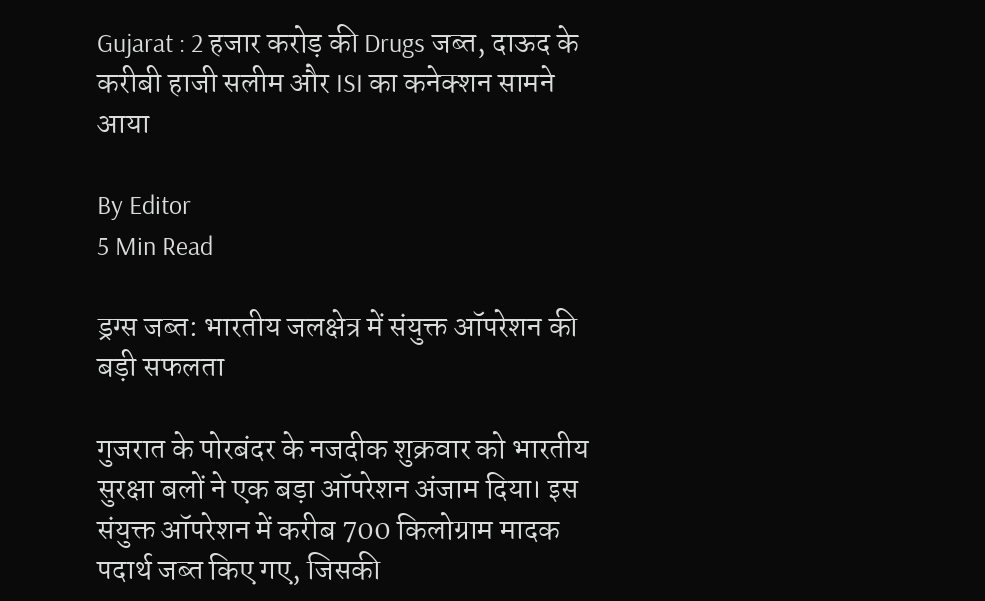Gujarat : 2 हजार करोड़ की Drugs जब्त, दाऊद के करीबी हाजी सलीम और ISI का कनेक्शन सामने आया

By Editor
5 Min Read

ड्रग्स जब्त: भारतीय जलक्षेत्र में संयुक्त ऑपरेशन की बड़ी सफलता

गुजरात के पोरबंदर के नजदीक शुक्रवार को भारतीय सुरक्षा बलों ने एक बड़ा ऑपरेशन अंजाम दिया। इस संयुक्त ऑपरेशन में करीब 700 किलोग्राम मादक पदार्थ जब्त किए गए, जिसकी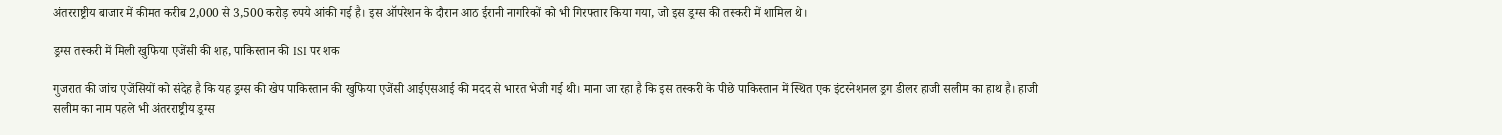अंतरराष्ट्रीय बाजार में कीमत करीब 2,000 से 3,500 करोड़ रुपये आंकी गई है। इस ऑपरेशन के दौरान आठ ईरानी नागरिकों को भी गिरफ्तार किया गया, जो इस ड्रग्स की तस्करी में शामिल थे।

ड्रग्स तस्करी में मिली खुफिया एजेंसी की शह, पाकिस्तान की ISI पर शक

गुजरात की जांच एजेंसियों को संदेह है कि यह ड्रग्स की खेप पाकिस्तान की खुफिया एजेंसी आईएसआई की मदद से भारत भेजी गई थी। माना जा रहा है कि इस तस्करी के पीछे पाकिस्तान में स्थित एक इंटरनेशनल ड्रग डीलर हाजी सलीम का हाथ है। हाजी सलीम का नाम पहले भी अंतरराष्ट्रीय ड्रग्स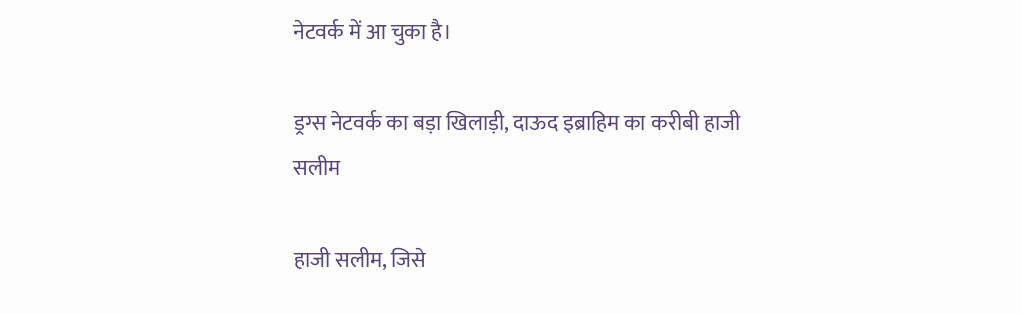नेटवर्क में आ चुका है।

ड्रग्स नेटवर्क का बड़ा खिलाड़ी, दाऊद इब्राहिम का करीबी हाजी सलीम

हाजी सलीम, जिसे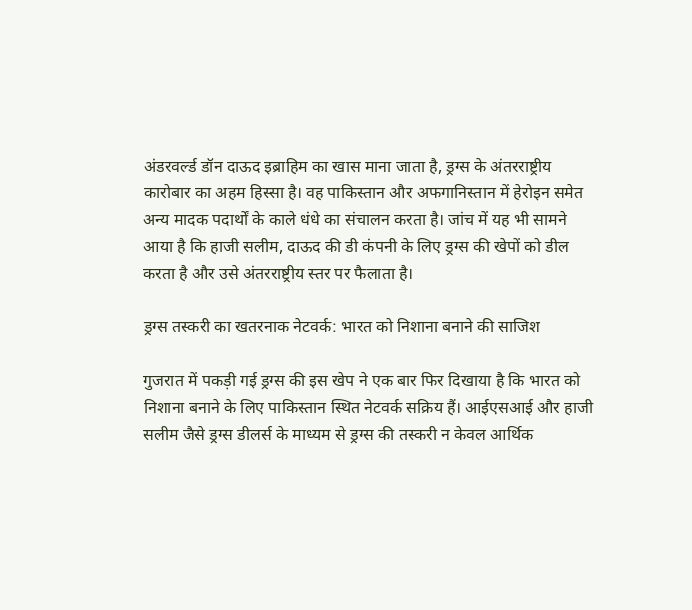अंडरवर्ल्ड डॉन दाऊद इब्राहिम का खास माना जाता है, ड्रग्स के अंतरराष्ट्रीय कारोबार का अहम हिस्सा है। वह पाकिस्तान और अफगानिस्तान में हेरोइन समेत अन्य मादक पदार्थों के काले धंधे का संचालन करता है। जांच में यह भी सामने आया है कि हाजी सलीम, दाऊद की डी कंपनी के लिए ड्रग्स की खेपों को डील करता है और उसे अंतरराष्ट्रीय स्तर पर फैलाता है।

ड्रग्स तस्करी का खतरनाक नेटवर्क: भारत को निशाना बनाने की साजिश

गुजरात में पकड़ी गई ड्रग्स की इस खेप ने एक बार फिर दिखाया है कि भारत को निशाना बनाने के लिए पाकिस्तान स्थित नेटवर्क सक्रिय हैं। आईएसआई और हाजी सलीम जैसे ड्रग्स डीलर्स के माध्यम से ड्रग्स की तस्करी न केवल आर्थिक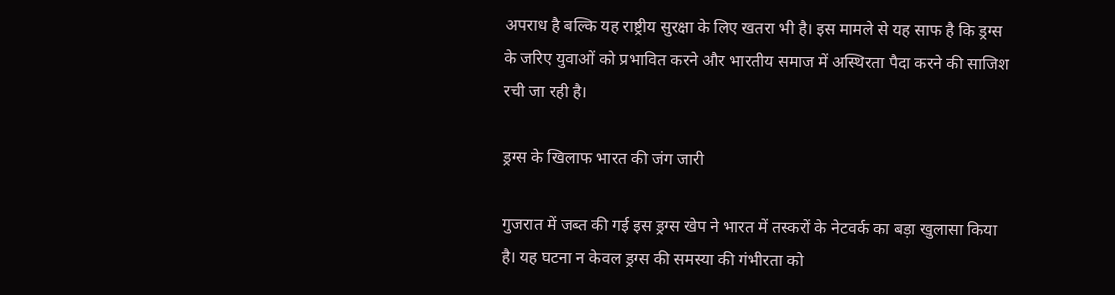अपराध है बल्कि यह राष्ट्रीय सुरक्षा के लिए खतरा भी है। इस मामले से यह साफ है कि ड्रग्स के जरिए युवाओं को प्रभावित करने और भारतीय समाज में अस्थिरता पैदा करने की साजिश रची जा रही है।

ड्रग्स के खिलाफ भारत की जंग जारी

गुजरात में जब्त की गई इस ड्रग्स खेप ने भारत में तस्करों के नेटवर्क का बड़ा खुलासा किया है। यह घटना न केवल ड्रग्स की समस्या की गंभीरता को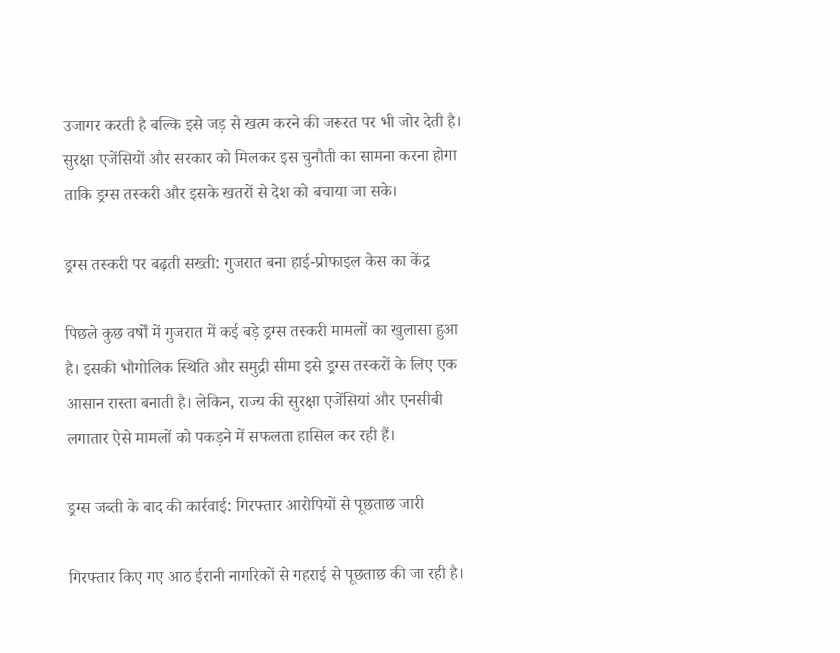उजागर करती है बल्कि इसे जड़ से खत्म करने की जरूरत पर भी जोर देती है। सुरक्षा एजेंसियों और सरकार को मिलकर इस चुनौती का सामना करना होगा ताकि ड्रग्स तस्करी और इसके खतरों से देश को बचाया जा सके।

ड्रग्स तस्करी पर बढ़ती सख्ती: गुजरात बना हाई-प्रोफाइल केस का केंद्र

पिछले कुछ वर्षों में गुजरात में कई बड़े ड्रग्स तस्करी मामलों का खुलासा हुआ है। इसकी भौगोलिक स्थिति और समुद्री सीमा इसे ड्रग्स तस्करों के लिए एक आसान रास्ता बनाती है। लेकिन, राज्य की सुरक्षा एजेंसियां और एनसीबी लगातार ऐसे मामलों को पकड़ने में सफलता हासिल कर रही हैं।

ड्रग्स जब्ती के बाद की कार्रवाई: गिरफ्तार आरोपियों से पूछताछ जारी

गिरफ्तार किए गए आठ ईरानी नागरिकों से गहराई से पूछताछ की जा रही है।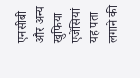एनसीबी और अन्य खुफिया एजेंसियां यह पता लगाने की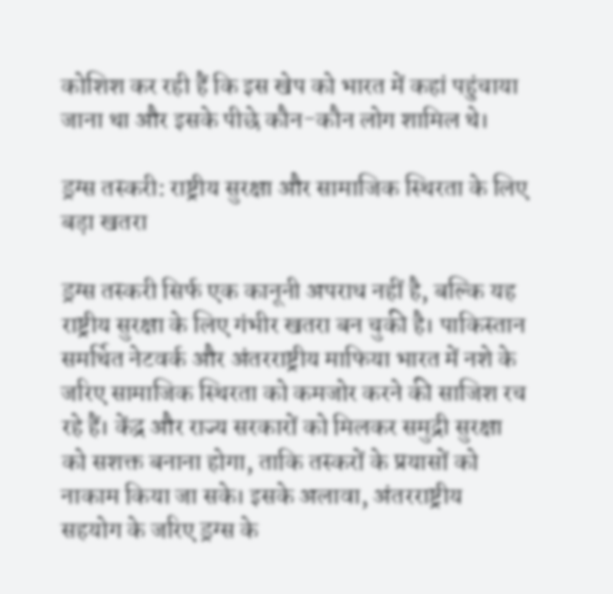कोशिश कर रही हैं कि इस खेप को भारत में कहां पहुंचाया जाना था और इसके पीछे कौन-कौन लोग शामिल थे।

ड्रग्स तस्करी: राष्ट्रीय सुरक्षा और सामाजिक स्थिरता के लिए बड़ा खतरा

ड्रग्स तस्करी सिर्फ एक कानूनी अपराध नहीं है, बल्कि यह राष्ट्रीय सुरक्षा के लिए गंभीर खतरा बन चुकी है। पाकिस्तान समर्थित नेटवर्क और अंतरराष्ट्रीय माफिया भारत में नशे के जरिए सामाजिक स्थिरता को कमजोर करने की साजिश रच रहे हैं। केंद्र और राज्य सरकारों को मिलकर समुद्री सुरक्षा को सशक्त बनाना होगा, ताकि तस्करों के प्रयासों को नाकाम किया जा सके। इसके अलावा, अंतरराष्ट्रीय सहयोग के जरिए ड्रग्स के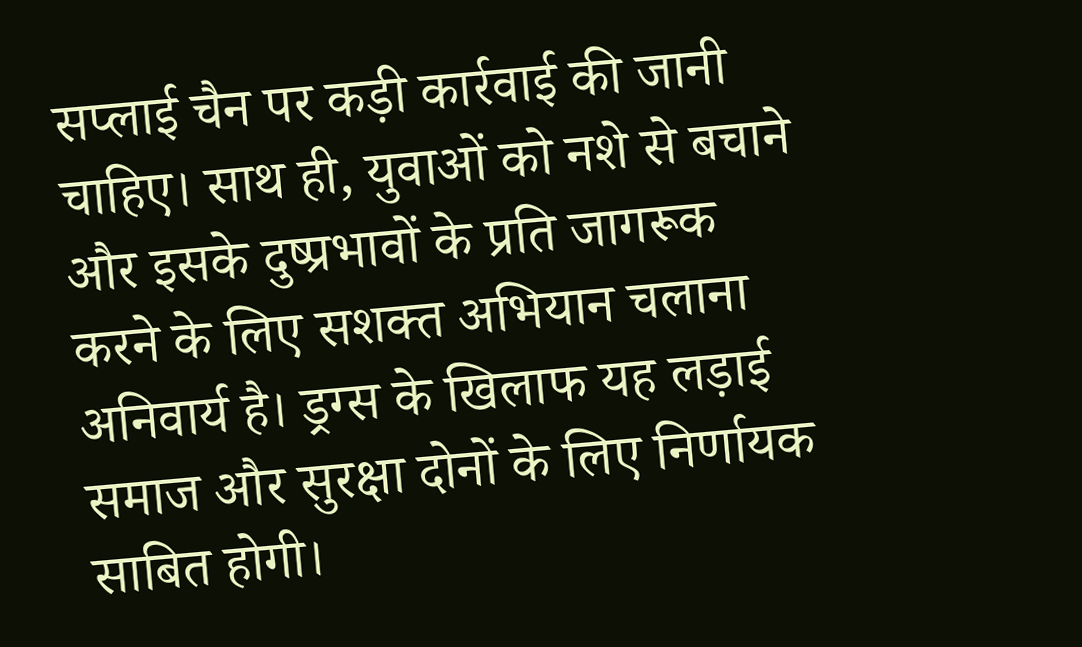सप्लाई चैन पर कड़ी कार्रवाई की जानी चाहिए। साथ ही, युवाओं को नशे से बचाने और इसके दुष्प्रभावों के प्रति जागरूक करने के लिए सशक्त अभियान चलाना अनिवार्य है। ड्रग्स के खिलाफ यह लड़ाई समाज और सुरक्षा दोनों के लिए निर्णायक साबित होगी।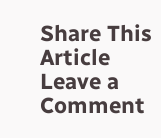Share This Article
Leave a Comment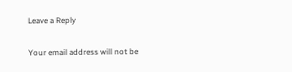Leave a Reply

Your email address will not be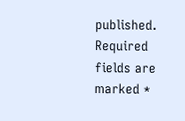published. Required fields are marked *